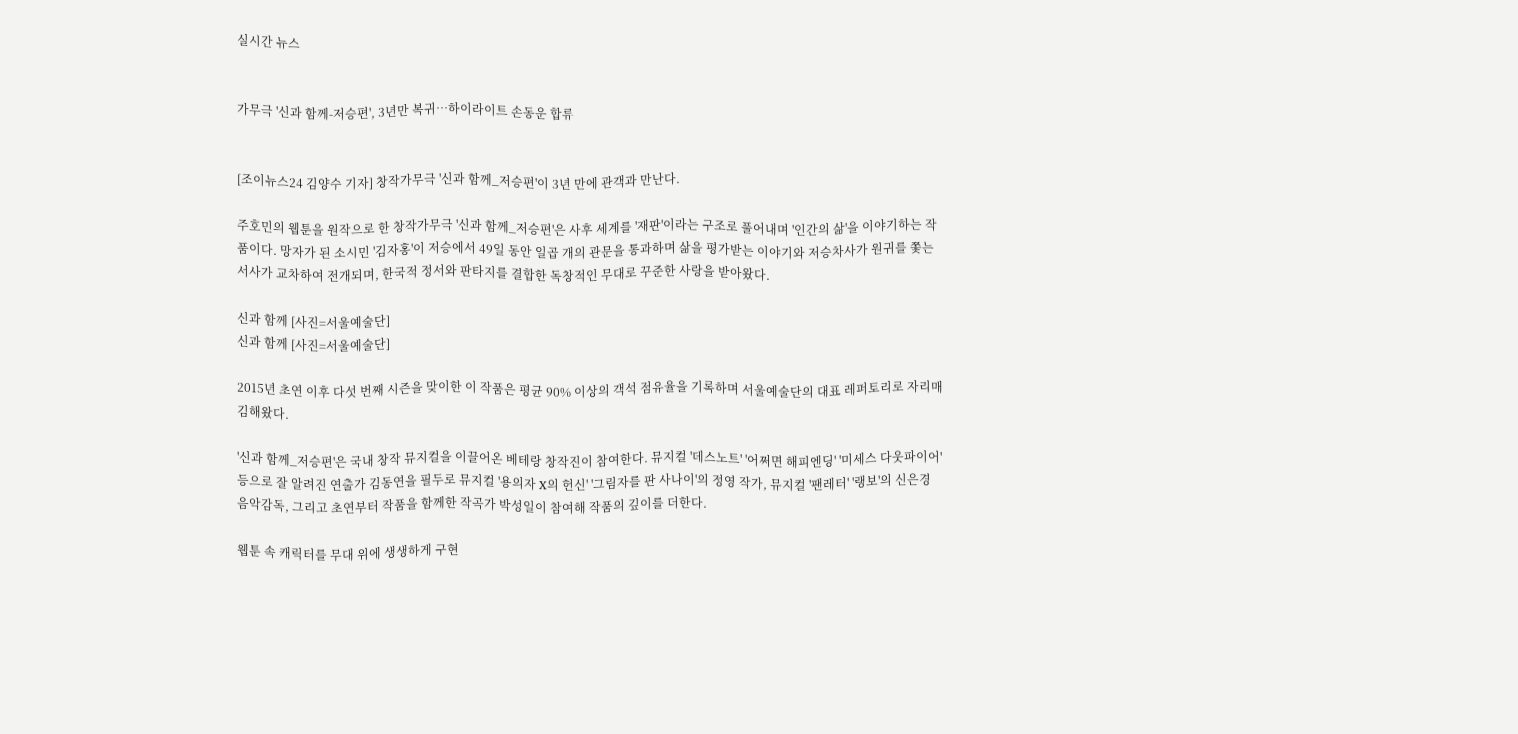실시간 뉴스


가무극 '신과 함께-저승편', 3년만 복귀⋯하이라이트 손동운 합류


[조이뉴스24 김양수 기자] 창작가무극 '신과 함께_저승편'이 3년 만에 관객과 만난다.

주호민의 웹툰을 원작으로 한 창작가무극 '신과 함께_저승편'은 사후 세계를 '재판'이라는 구조로 풀어내며 '인간의 삶'을 이야기하는 작품이다. 망자가 된 소시민 '김자홍'이 저승에서 49일 동안 일곱 개의 관문을 통과하며 삶을 평가받는 이야기와 저승차사가 원귀를 쫓는 서사가 교차하여 전개되며, 한국적 정서와 판타지를 결합한 독창적인 무대로 꾸준한 사랑을 받아왔다.

신과 함께 [사진=서울예술단]
신과 함께 [사진=서울예술단]

2015년 초연 이후 다섯 번째 시즌을 맞이한 이 작품은 평균 90% 이상의 객석 점유율을 기록하며 서울예술단의 대표 레퍼토리로 자리매김해왔다.

'신과 함께_저승편'은 국내 창작 뮤지컬을 이끌어온 베테랑 창작진이 참여한다. 뮤지컬 '데스노트' '어쩌면 해피엔딩' '미세스 다웃파이어' 등으로 잘 알려진 연출가 김동연을 필두로 뮤지컬 '용의자 X의 헌신' '그림자를 판 사나이'의 정영 작가, 뮤지컬 '팬레터' '랭보'의 신은경 음악감독, 그리고 초연부터 작품을 함께한 작곡가 박성일이 참여해 작품의 깊이를 더한다.

웹툰 속 캐릭터를 무대 위에 생생하게 구현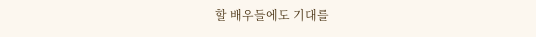할 배우들에도 기대를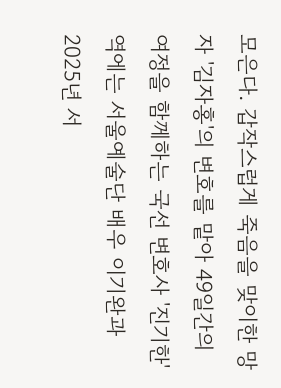모은다. 갑작스럽게 죽음을 맞이한 망자 '김자홍'의 변호를 맡아 49일간의 여정을 함께하는 국선 변호사 '진기한' 역에는 서울예술단 배우 이기완과 2025년 서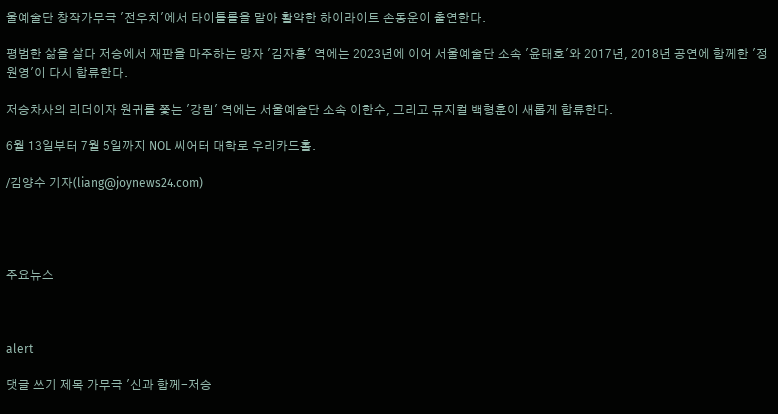울예술단 창작가무극 '전우치'에서 타이틀롤을 맡아 활약한 하이라이트 손동운이 출연한다.

평범한 삶을 살다 저승에서 재판을 마주하는 망자 '김자홍' 역에는 2023년에 이어 서울예술단 소속 '윤태호'와 2017년, 2018년 공연에 함께한 '정원영'이 다시 합류한다.

저승차사의 리더이자 원귀를 쫓는 '강림' 역에는 서울예술단 소속 이한수, 그리고 뮤지컬 백형훈이 새롭게 합류한다.

6월 13일부터 7월 5일까지 NOL 씨어터 대학로 우리카드홀.

/김양수 기자(liang@joynews24.com)




주요뉴스



alert

댓글 쓰기 제목 가무극 '신과 함께-저승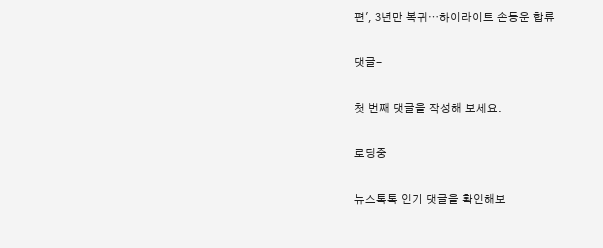편', 3년만 복귀⋯하이라이트 손동운 합류

댓글-

첫 번째 댓글을 작성해 보세요.

로딩중

뉴스톡톡 인기 댓글을 확인해보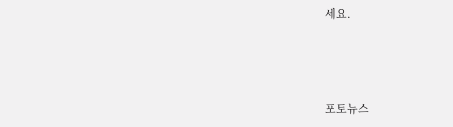세요.



포토뉴스